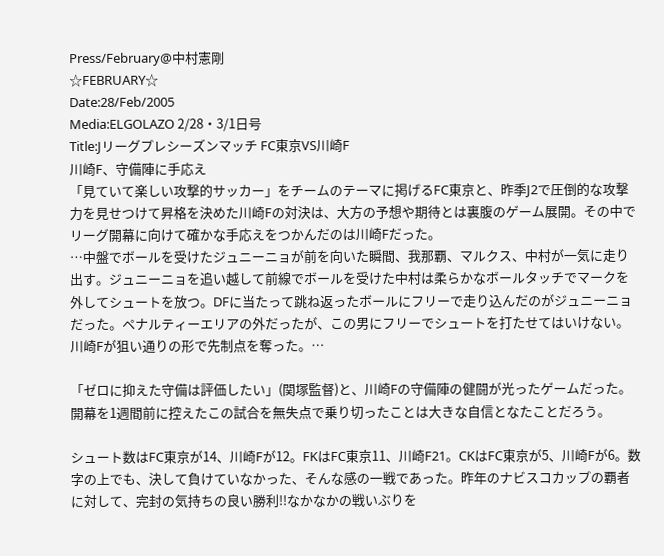Press/February@中村憲剛
☆FEBRUARY☆
Date:28/Feb/2005
Media:ELGOLAZO 2/28・3/1日号
Title:Jリーグプレシーズンマッチ FC東京VS川崎F
川崎F、守備陣に手応え
「見ていて楽しい攻撃的サッカー」をチームのテーマに掲げるFC東京と、昨季J2で圧倒的な攻撃力を見せつけて昇格を決めた川崎Fの対決は、大方の予想や期待とは裏腹のゲーム展開。その中でリーグ開幕に向けて確かな手応えをつかんだのは川崎Fだった。
…中盤でボールを受けたジュニーニョが前を向いた瞬間、我那覇、マルクス、中村が一気に走り出す。ジュニーニョを追い越して前線でボールを受けた中村は柔らかなボールタッチでマークを外してシュートを放つ。DFに当たって跳ね返ったボールにフリーで走り込んだのがジュニーニョだった。ペナルティーエリアの外だったが、この男にフリーでシュートを打たせてはいけない。川崎Fが狙い通りの形で先制点を奪った。…

「ゼロに抑えた守備は評価したい」(関塚監督)と、川崎Fの守備陣の健闘が光ったゲームだった。開幕を1週間前に控えたこの試合を無失点で乗り切ったことは大きな自信となたことだろう。

シュート数はFC東京が14、川崎Fが12。FKはFC東京11、川崎F21。CKはFC東京が5、川崎Fが6。数字の上でも、決して負けていなかった、そんな感の一戦であった。昨年のナビスコカップの覇者に対して、完封の気持ちの良い勝利!!なかなかの戦いぶりを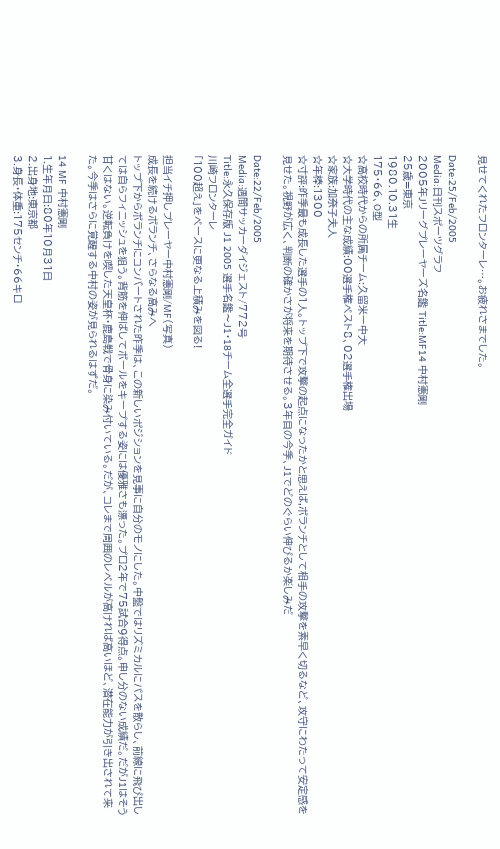見せてくれたフロンターレ…。お疲れさまでした。

Date:25/Feb/2005
Media:日刊スポーツグラフ
2005年Jリーグプレーヤーズ名鑑 Title:MF14 中村憲剛
25歳=東京
1980.10.31生
175・66、O型
☆高校時代からの所属チーム:久留米ー中大
☆大学時代の主な成績:00選手権ベスト8、02選手権出場
☆家族:加奈子夫人
☆年棒:1300
☆寸評:昨季最も成長した選手の1人。トップ下で攻撃の起点になったかと思えば,ボランチとして相手の攻撃を素早く切るなど、攻守にわたって安定感を見せた。視野が広く、判断の確かさが将来を期待させる。3年目の今季、J1でどのぐらい伸びるか楽しみだ

Date:22/Feb/2005
Media:週間サッカーダイジェスト/772号
Title:永久保存版 J1 2005 選手名鑑〜J1・18チーム全選手完全ガイド
川崎フロンターレ
「100超え」をベースに更なる上積みを図る!

担当イチ押しプレーヤー中村憲剛/MF(写真)
成長を続けるボランチ、さらなる高みへ
トップ下からボランチにコンバートされた昨季は、この新しいポジションを見事に自分のモノにした。中盤ではリズミカルにパスを散らし、前線に飛び出しては自らフィニッシュを狙う。背筋を伸ばしてボールをキープする姿には優雅さも漂った。プロ2年で75試合9得点。申し分のない成績だ。だがJ1はそう甘くはない。逆転負けを喫した天皇杯・鹿島戦で骨身に染み付いている。だが、コレまで周囲のレベルが高ければ高いほど、潜在能力が引き出されて来た。今季はさらに覚醒する中村の姿が見られるはずだ。

14 MF 中村憲剛
1.生年月日:80年10月31日
2.出身地:東京都
3.身長・体重:175センチ・66キロ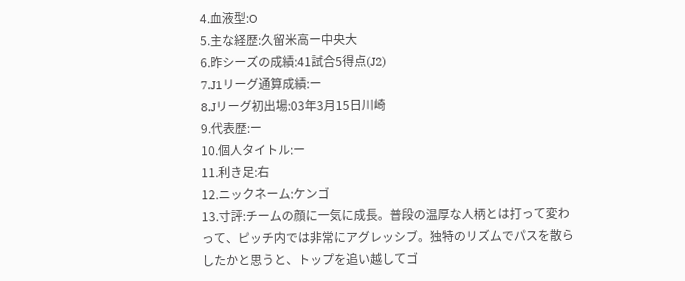4.血液型:O
5.主な経歴:久留米高ー中央大
6.昨シーズの成績:41試合5得点(J2)
7.J1リーグ通算成績:ー
8.Jリーグ初出場:03年3月15日川崎
9.代表歴:ー
10.個人タイトル:ー
11.利き足:右
12.ニックネーム:ケンゴ
13.寸評:チームの顔に一気に成長。普段の温厚な人柄とは打って変わって、ピッチ内では非常にアグレッシブ。独特のリズムでパスを散らしたかと思うと、トップを追い越してゴ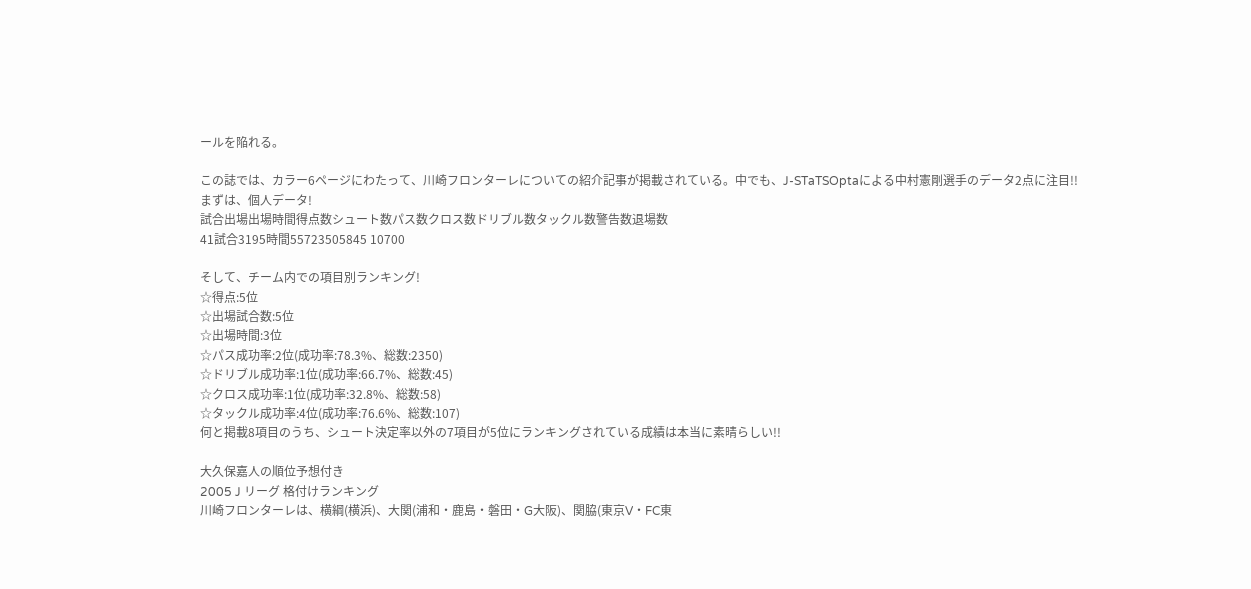ールを陥れる。

この誌では、カラー6ページにわたって、川崎フロンターレについての紹介記事が掲載されている。中でも、J-STaTSOptaによる中村憲剛選手のデータ2点に注目!!
まずは、個人データ!
試合出場出場時間得点数シュート数パス数クロス数ドリブル数タックル数警告数退場数
41試合3195時間55723505845 10700

そして、チーム内での項目別ランキング!
☆得点:5位
☆出場試合数:5位
☆出場時間:3位
☆パス成功率:2位(成功率:78.3%、総数:2350)
☆ドリブル成功率:1位(成功率:66.7%、総数:45)
☆クロス成功率:1位(成功率:32.8%、総数:58)
☆タックル成功率:4位(成功率:76.6%、総数:107)
何と掲載8項目のうち、シュート決定率以外の7項目が5位にランキングされている成績は本当に素晴らしい!!

大久保嘉人の順位予想付き
2005 J リーグ 格付けランキング
川崎フロンターレは、横綱(横浜)、大関(浦和・鹿島・磐田・G大阪)、関脇(東京V・FC東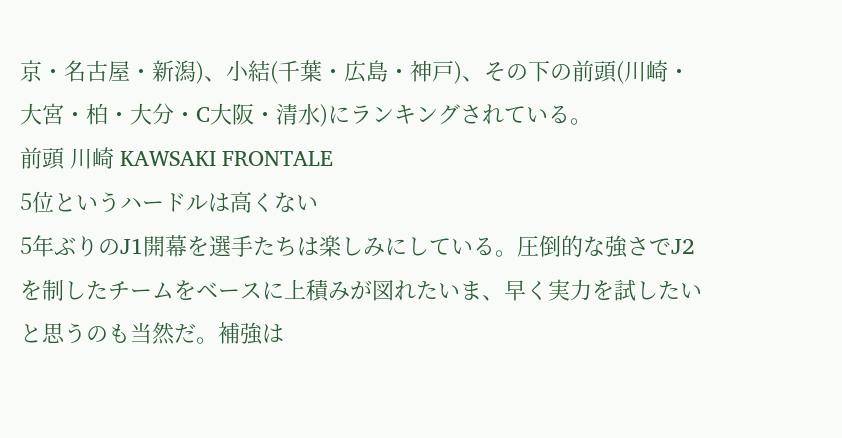京・名古屋・新潟)、小結(千葉・広島・神戸)、その下の前頭(川崎・大宮・柏・大分・C大阪・清水)にランキングされている。
前頭 川崎 KAWSAKI FRONTALE
5位というハードルは高くない
5年ぶりのJ1開幕を選手たちは楽しみにしている。圧倒的な強さでJ2を制したチームをベースに上積みが図れたいま、早く実力を試したいと思うのも当然だ。補強は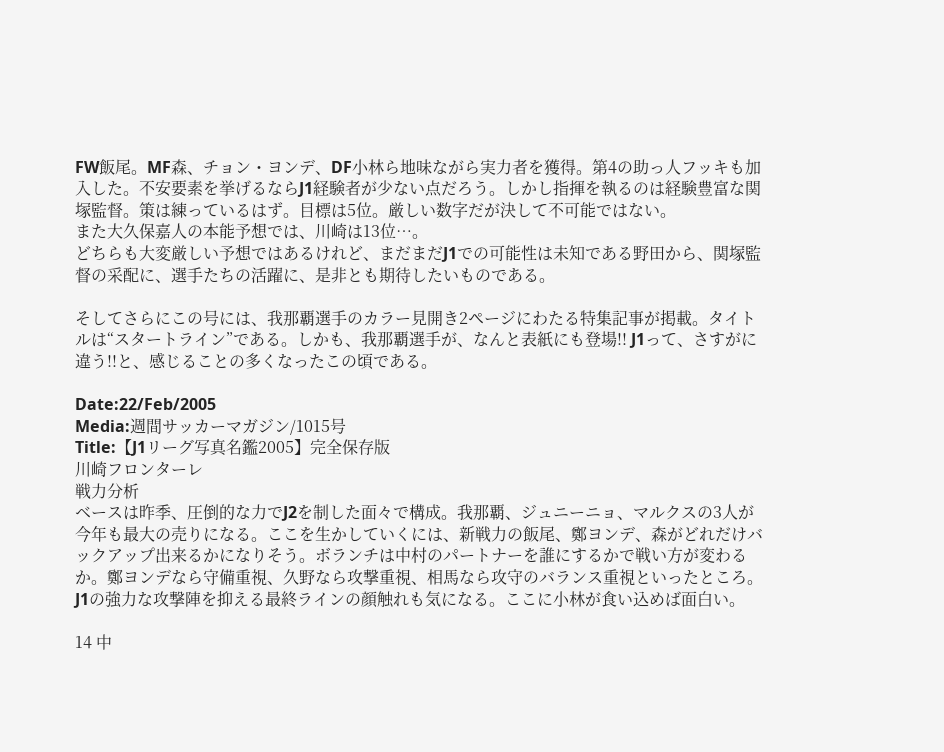FW飯尾。MF森、チョン・ヨンデ、DF小林ら地味ながら実力者を獲得。第4の助っ人フッキも加入した。不安要素を挙げるならJ1経験者が少ない点だろう。しかし指揮を執るのは経験豊富な関塚監督。策は練っているはず。目標は5位。厳しい数字だが決して不可能ではない。
また大久保嘉人の本能予想では、川崎は13位…。
どちらも大変厳しい予想ではあるけれど、まだまだJ1での可能性は未知である野田から、関塚監督の采配に、選手たちの活躍に、是非とも期待したいものである。

そしてさらにこの号には、我那覇選手のカラー見開き2ページにわたる特集記事が掲載。タイトルは“スタートライン”である。しかも、我那覇選手が、なんと表紙にも登場!! J1って、さすがに違う!!と、感じることの多くなったこの頃である。

Date:22/Feb/2005
Media:週間サッカーマガジン/1015号
Title:【J1リーグ写真名鑑2005】完全保存版
川崎フロンターレ
戦力分析
ベースは昨季、圧倒的な力でJ2を制した面々で構成。我那覇、ジュニーニョ、マルクスの3人が今年も最大の売りになる。ここを生かしていくには、新戦力の飯尾、鄭ヨンデ、森がどれだけバックアップ出来るかになりそう。ボランチは中村のパートナーを誰にするかで戦い方が変わるか。鄭ヨンデなら守備重視、久野なら攻撃重視、相馬なら攻守のバランス重視といったところ。J1の強力な攻撃陣を抑える最終ラインの顔触れも気になる。ここに小林が食い込めば面白い。

14 中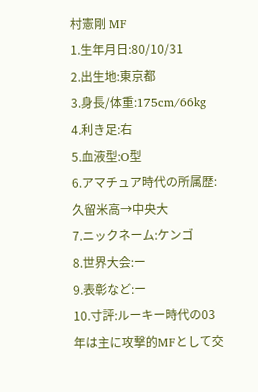村憲剛 MF
1.生年月日:80/10/31
2.出生地:東京都
3.身長/体重:175cm/66kg
4.利き足:右
5.血液型:O型
6.アマチュア時代の所属歴:久留米高→中央大
7.ニックネーム:ケンゴ
8.世界大会:ー
9.表彰など:ー
10.寸評:ルーキー時代の03年は主に攻撃的MFとして交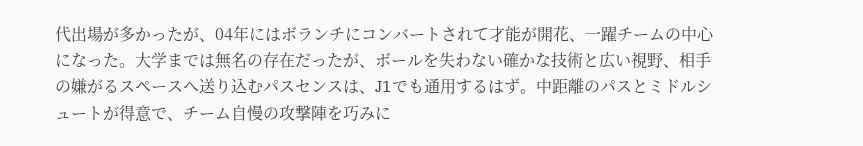代出場が多かったが、04年にはボランチにコンバートされて才能が開花、一躍チームの中心になった。大学までは無名の存在だったが、ボールを失わない確かな技術と広い視野、相手の嫌がるスペースへ送り込むパスセンスは、J1でも通用するはず。中距離のパスとミドルシュートが得意で、チーム自慢の攻撃陣を巧みに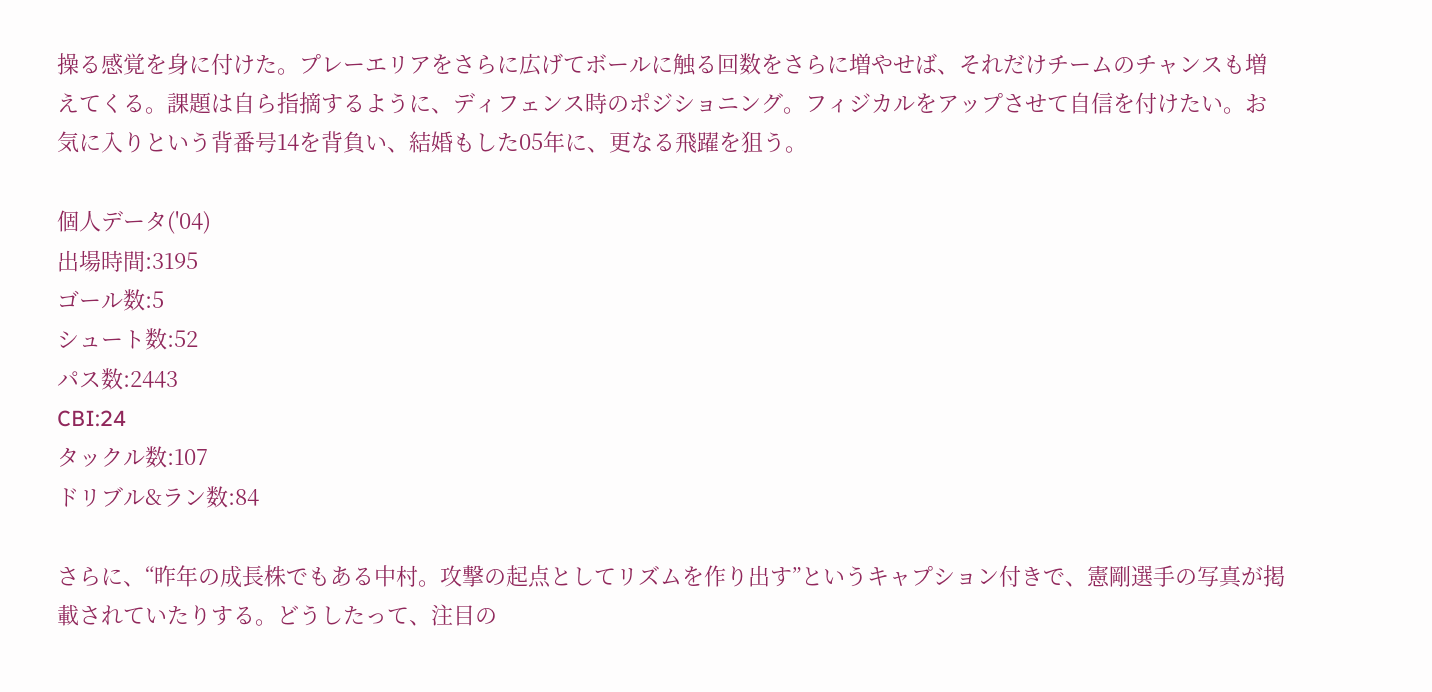操る感覚を身に付けた。プレーエリアをさらに広げてボールに触る回数をさらに増やせば、それだけチームのチャンスも増えてくる。課題は自ら指摘するように、ディフェンス時のポジショニング。フィジカルをアップさせて自信を付けたい。お気に入りという背番号14を背負い、結婚もした05年に、更なる飛躍を狙う。

個人データ('04)
出場時間:3195
ゴール数:5
シュート数:52
パス数:2443
CBI:24
タックル数:107
ドリブル&ラン数:84

さらに、“昨年の成長株でもある中村。攻撃の起点としてリズムを作り出す”というキャプション付きで、憲剛選手の写真が掲載されていたりする。どうしたって、注目の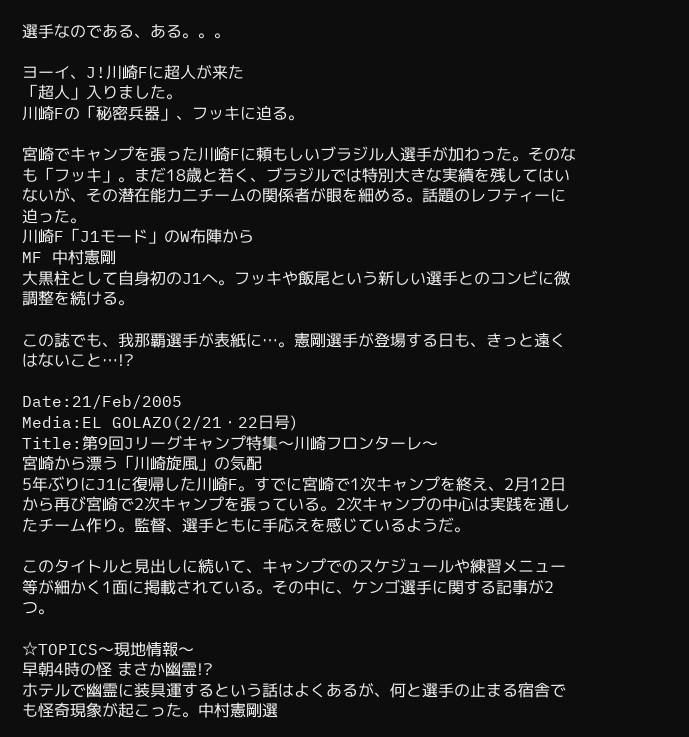選手なのである、ある。。。

ヨーイ、J!川崎Fに超人が来た
「超人」入りました。
川崎Fの「秘密兵器」、フッキに迫る。

宮崎でキャンプを張った川崎Fに頼もしいブラジル人選手が加わった。そのなも「フッキ」。まだ18歳と若く、ブラジルでは特別大きな実績を残してはいないが、その潜在能力二チームの関係者が眼を細める。話題のレフティーに迫った。
川崎F「J1モード」のW布陣から
MF 中村憲剛
大黒柱として自身初のJ1へ。フッキや飯尾という新しい選手とのコンビに微調整を続ける。

この誌でも、我那覇選手が表紙に…。憲剛選手が登場する日も、きっと遠くはないこと…!?

Date:21/Feb/2005
Media:EL GOLAZO(2/21・22日号)
Title:第9回Jリーグキャンプ特集〜川崎フロンターレ〜
宮崎から漂う「川崎旋風」の気配
5年ぶりにJ1に復帰した川崎F。すでに宮崎で1次キャンプを終え、2月12日から再び宮崎で2次キャンプを張っている。2次キャンプの中心は実践を通したチーム作り。監督、選手ともに手応えを感じているようだ。

このタイトルと見出しに続いて、キャンプでのスケジュールや練習メニュー等が細かく1面に掲載されている。その中に、ケンゴ選手に関する記事が2つ。

☆TOPICS〜現地情報〜
早朝4時の怪 まさか幽霊!?
ホテルで幽霊に装具運するという話はよくあるが、何と選手の止まる宿舎でも怪奇現象が起こった。中村憲剛選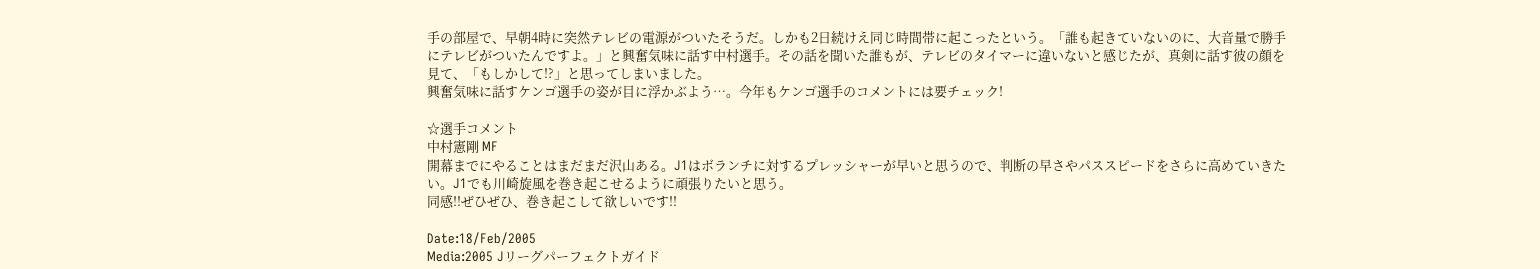手の部屋で、早朝4時に突然テレビの電源がついたそうだ。しかも2日続けえ同じ時間帯に起こったという。「誰も起きていないのに、大音量で勝手にテレビがついたんですよ。」と興奮気味に話す中村選手。その話を聞いた誰もが、テレビのタイマーに違いないと感じたが、真剣に話す彼の顔を見て、「もしかして!?」と思ってしまいました。
興奮気味に話すケンゴ選手の姿が目に浮かぶよう…。今年もケンゴ選手のコメントには要チェック!

☆選手コメント
中村憲剛 MF
開幕までにやることはまだまだ沢山ある。J1はボランチに対するプレッシャーが早いと思うので、判断の早さやパススピードをさらに高めていきたい。J1でも川崎旋風を巻き起こせるように頑張りたいと思う。
同感!!ぜひぜひ、巻き起こして欲しいです!!

Date:18/Feb/2005
Media:2005 Jリーグパーフェクトガイド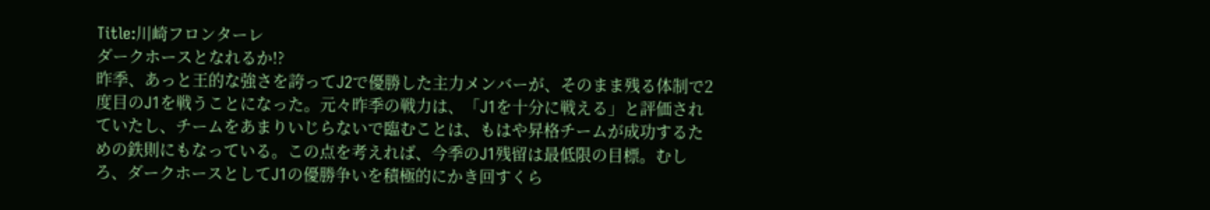Title:川崎フロンターレ
ダークホースとなれるか!?
昨季、あっと王的な強さを誇ってJ2で優勝した主力メンバーが、そのまま残る体制で2度目のJ1を戦うことになった。元々昨季の戦力は、「J1を十分に戦える」と評価されていたし、チームをあまりいじらないで臨むことは、もはや昇格チームが成功するための鉄則にもなっている。この点を考えれば、今季のJ1残留は最低限の目標。むしろ、ダークホースとしてJ1の優勝争いを積極的にかき回すくら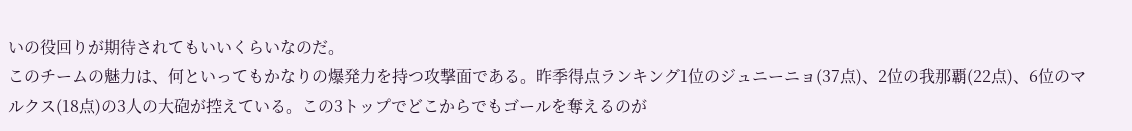いの役回りが期待されてもいいくらいなのだ。
このチームの魅力は、何といってもかなりの爆発力を持つ攻撃面である。昨季得点ランキング1位のジュニーニョ(37点)、2位の我那覇(22点)、6位のマルクス(18点)の3人の大砲が控えている。この3トップでどこからでもゴールを奪えるのが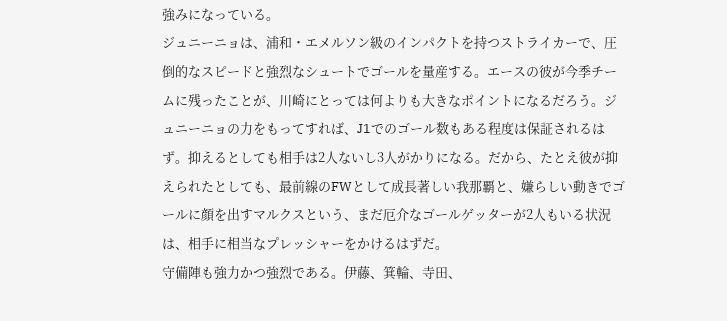強みになっている。
ジュニーニョは、浦和・エメルソン級のインパクトを持つストライカーで、圧倒的なスピードと強烈なシュートでゴールを量産する。エースの彼が今季チームに残ったことが、川崎にとっては何よりも大きなポイントになるだろう。ジュニーニョの力をもってすれば、J1でのゴール数もある程度は保証されるはず。抑えるとしても相手は2人ないし3人がかりになる。だから、たとえ彼が抑えられたとしても、最前線のFWとして成長著しい我那覇と、嫌らしい動きでゴールに顔を出すマルクスという、まだ厄介なゴールゲッターが2人もいる状況は、相手に相当なプレッシャーをかけるはずだ。
守備陣も強力かつ強烈である。伊藤、箕輪、寺田、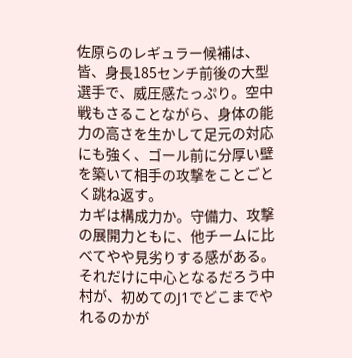佐原らのレギュラー候補は、皆、身長185センチ前後の大型選手で、威圧感たっぷり。空中戦もさることながら、身体の能力の高さを生かして足元の対応にも強く、ゴール前に分厚い壁を築いて相手の攻撃をことごとく跳ね返す。
カギは構成力か。守備力、攻撃の展開力ともに、他チームに比べてやや見劣りする感がある。それだけに中心となるだろう中村が、初めてのJ1でどこまでやれるのかが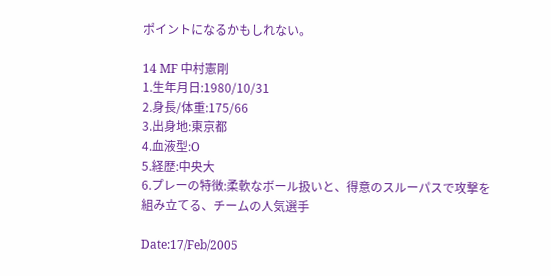ポイントになるかもしれない。

14 MF 中村憲剛
1.生年月日:1980/10/31
2.身長/体重:175/66
3.出身地:東京都
4.血液型:O
5.経歴:中央大
6.プレーの特徴:柔軟なボール扱いと、得意のスルーパスで攻撃を組み立てる、チームの人気選手

Date:17/Feb/2005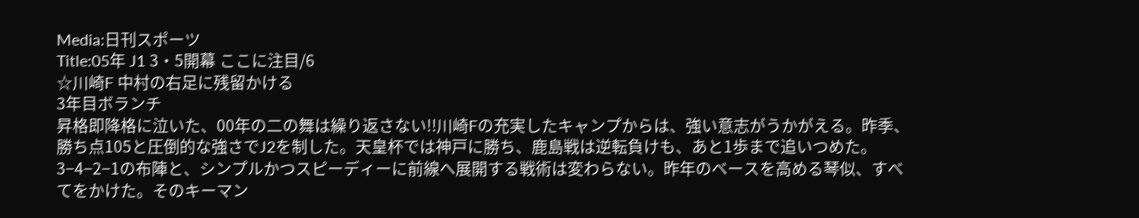Media:日刊スポーツ
Title:05年 J1 3・5開幕 ここに注目/6
☆川崎F 中村の右足に残留かける
3年目ボランチ
昇格即降格に泣いた、00年の二の舞は繰り返さない!!川崎Fの充実したキャンプからは、強い意志がうかがえる。昨季、勝ち点105と圧倒的な強さでJ2を制した。天皇杯では神戸に勝ち、鹿島戦は逆転負けも、あと1歩まで追いつめた。3−4−2−1の布陣と、シンプルかつスピーディーに前線へ展開する戦術は変わらない。昨年のベースを高める琴似、すべてをかけた。そのキーマン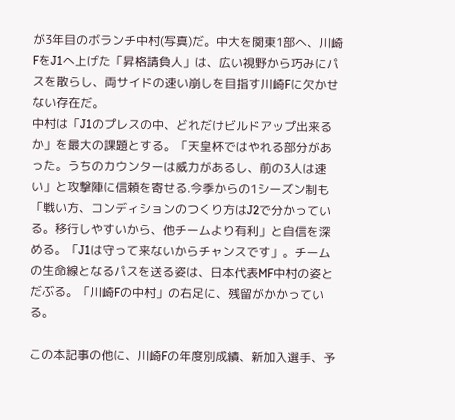が3年目のボランチ中村(写真)だ。中大を関東1部へ、川崎FをJ1へ上げた「昇格請負人」は、広い視野から巧みにパスを散らし、両サイドの速い崩しを目指す川崎Fに欠かせない存在だ。
中村は「J1のプレスの中、どれだけビルドアップ出来るか」を最大の課題とする。「天皇杯ではやれる部分があった。うちのカウンターは威力があるし、前の3人は速い」と攻撃陣に信頼を寄せる.今季からの1シーズン制も「戦い方、コンディションのつくり方はJ2で分かっている。移行しやすいから、他チームより有利」と自信を深める。「J1は守って来ないからチャンスです」。チームの生命線となるパスを送る姿は、日本代表MF中村の姿とだぶる。「川崎Fの中村」の右足に、残留がかかっている。

この本記事の他に、川崎Fの年度別成績、新加入選手、予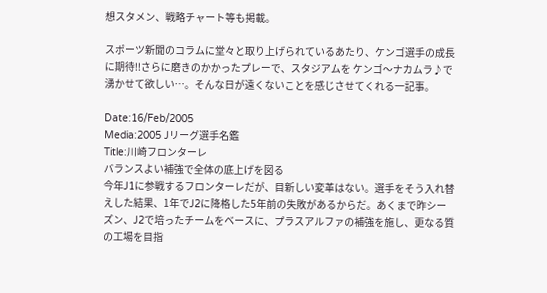想スタメン、戦略チャート等も掲載。

スポーツ新聞のコラムに堂々と取り上げられているあたり、ケンゴ選手の成長に期待!!さらに磨きのかかったプレーで、スタジアムを ケンゴ〜ナカムラ♪で湧かせて欲しい…。そんな日が遠くないことを感じさせてくれる一記事。

Date:16/Feb/2005
Media:2005 Jリーグ選手名鑑
Title:川崎フロンターレ
バランスよい補強で全体の底上げを図る
今年J1に参戦するフロンターレだが、目新しい変革はない。選手をそう入れ替えした結果、1年でJ2に降格した5年前の失敗があるからだ。あくまで昨シーズン、J2で培ったチームをベースに、プラスアルファの補強を施し、更なる質の工場を目指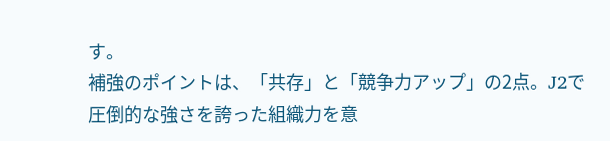す。
補強のポイントは、「共存」と「競争力アップ」の2点。J2で圧倒的な強さを誇った組織力を意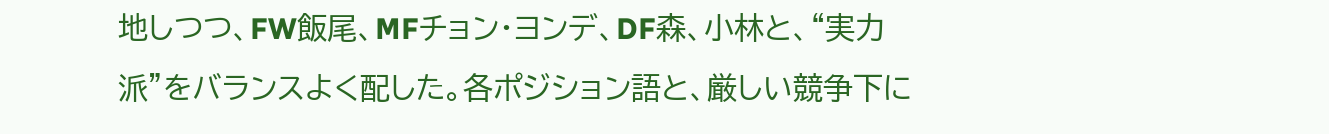地しつつ、FW飯尾、MFチョン・ヨンデ、DF森、小林と、“実力派”をバランスよく配した。各ポジション語と、厳しい競争下に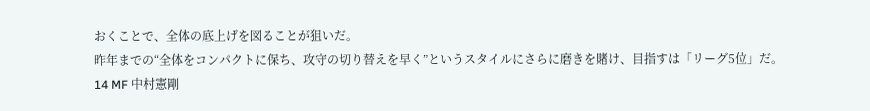おくことで、全体の底上げを図ることが狙いだ。
昨年までの“全体をコンパクトに保ち、攻守の切り替えを早く”というスタイルにさらに磨きを賭け、目指すは「リーグ5位」だ。
14 MF 中村憲剛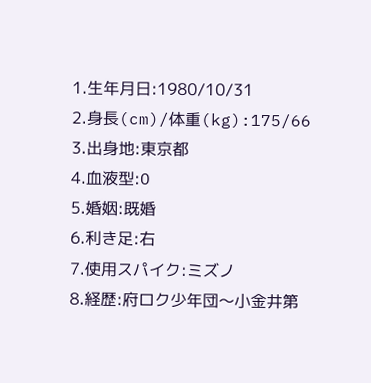1.生年月日:1980/10/31
2.身長(cm)/体重(kg):175/66
3.出身地:東京都
4.血液型:O
5.婚姻:既婚
6.利き足:右
7.使用スパイク:ミズノ
8.経歴:府ロク少年団〜小金井第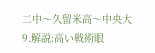二中〜久留米高〜中央大
9.解説:高い戦術眼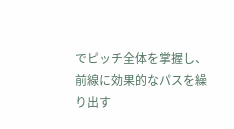でピッチ全体を掌握し、前線に効果的なパスを繰り出す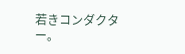若きコンダクター。